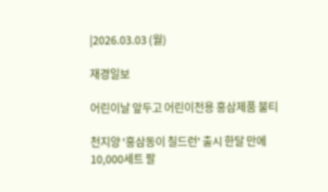|2026.03.03 (월)

재경일보

어린이날 앞두고 어린이전용 홍삼제품 불티

천지양 '홍삼동이 칠드런' 출시 한달 만에 10,000세트 팔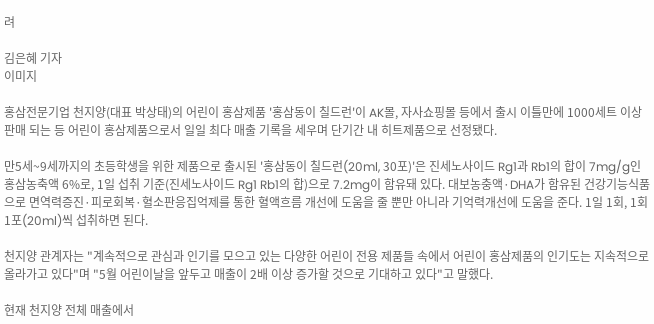려

김은혜 기자
이미지

홍삼전문기업 천지양(대표 박상태)의 어린이 홍삼제품 '홍삼동이 칠드런'이 AK몰, 자사쇼핑몰 등에서 출시 이틀만에 1000세트 이상 판매 되는 등 어린이 홍삼제품으로서 일일 최다 매출 기록을 세우며 단기간 내 히트제품으로 선정됐다.

만5세~9세까지의 초등학생을 위한 제품으로 출시된 '홍삼동이 칠드런(20ml, 30포)'은 진세노사이드 Rg1과 Rb1의 합이 7mg/g인 홍삼농축액 6%로, 1일 섭취 기준(진세노사이드 Rg1 Rb1의 합)으로 7.2mg이 함유돼 있다. 대보농충액·DHA가 함유된 건강기능식품으로 면역력증진·피로회복·혈소판응집억제를 통한 혈액흐름 개선에 도움을 줄 뿐만 아니라 기억력개선에 도움을 준다. 1일 1회, 1회 1포(20ml)씩 섭취하면 된다.

천지양 관계자는 "계속적으로 관심과 인기를 모으고 있는 다양한 어린이 전용 제품들 속에서 어린이 홍삼제품의 인기도는 지속적으로 올라가고 있다"며 "5월 어린이날을 앞두고 매출이 2배 이상 증가할 것으로 기대하고 있다"고 말했다.

현재 천지양 전체 매출에서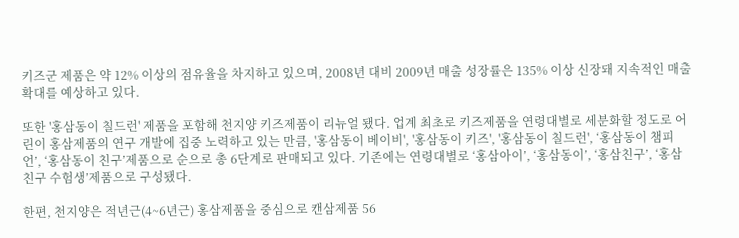키즈군 제품은 약 12% 이상의 점유율을 차지하고 있으며, 2008년 대비 2009년 매출 성장률은 135% 이상 신장돼 지속적인 매출확대를 예상하고 있다.

또한 '홍삼동이 칠드런' 제품을 포함해 천지양 키즈제품이 리뉴얼 됐다. 업계 최초로 키즈제품을 연령대별로 세분화할 정도로 어린이 홍삼제품의 연구 개발에 집중 노력하고 있는 만큼, '홍삼동이 베이비', '홍삼동이 키즈', '홍삼동이 칠드런', ‘홍삼동이 챔피언’, ‘홍삼동이 친구’제품으로 순으로 총 6단계로 판매되고 있다. 기존에는 연령대별로 ‘홍삼아이’, ‘홍삼동이’, ‘홍삼친구’, ‘홍삼친구 수험생’제품으로 구성됐다.

한편, 천지양은 적년근(4~6년근) 홍삼제품을 중심으로 캔삼제품 56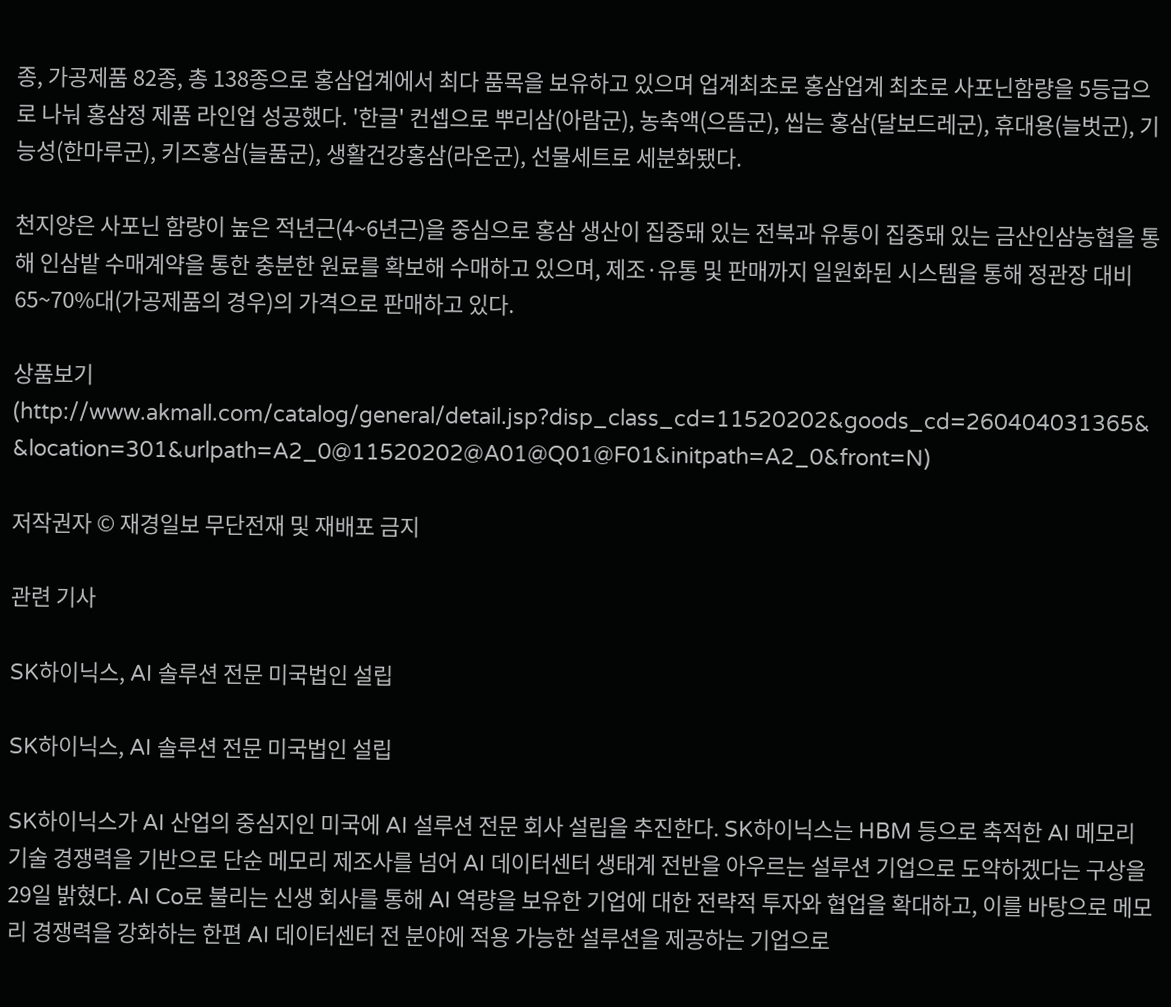종, 가공제품 82종, 총 138종으로 홍삼업계에서 최다 품목을 보유하고 있으며 업계최초로 홍삼업계 최초로 사포닌함량을 5등급으로 나눠 홍삼정 제품 라인업 성공했다. '한글' 컨셉으로 뿌리삼(아람군), 농축액(으뜸군), 씹는 홍삼(달보드레군), 휴대용(늘벗군), 기능성(한마루군), 키즈홍삼(늘품군), 생활건강홍삼(라온군), 선물세트로 세분화됐다.

천지양은 사포닌 함량이 높은 적년근(4~6년근)을 중심으로 홍삼 생산이 집중돼 있는 전북과 유통이 집중돼 있는 금산인삼농협을 통해 인삼밭 수매계약을 통한 충분한 원료를 확보해 수매하고 있으며, 제조·유통 및 판매까지 일원화된 시스템을 통해 정관장 대비 65~70%대(가공제품의 경우)의 가격으로 판매하고 있다.

상품보기
(http://www.akmall.com/catalog/general/detail.jsp?disp_class_cd=11520202&goods_cd=260404031365&&location=301&urlpath=A2_0@11520202@A01@Q01@F01&initpath=A2_0&front=N)

저작권자 © 재경일보 무단전재 및 재배포 금지

관련 기사

SK하이닉스, AI 솔루션 전문 미국법인 설립

SK하이닉스, AI 솔루션 전문 미국법인 설립

SK하이닉스가 AI 산업의 중심지인 미국에 AI 설루션 전문 회사 설립을 추진한다. SK하이닉스는 HBM 등으로 축적한 AI 메모리 기술 경쟁력을 기반으로 단순 메모리 제조사를 넘어 AI 데이터센터 생태계 전반을 아우르는 설루션 기업으로 도약하겠다는 구상을 29일 밝혔다. AI Co로 불리는 신생 회사를 통해 AI 역량을 보유한 기업에 대한 전략적 투자와 협업을 확대하고, 이를 바탕으로 메모리 경쟁력을 강화하는 한편 AI 데이터센터 전 분야에 적용 가능한 설루션을 제공하는 기업으로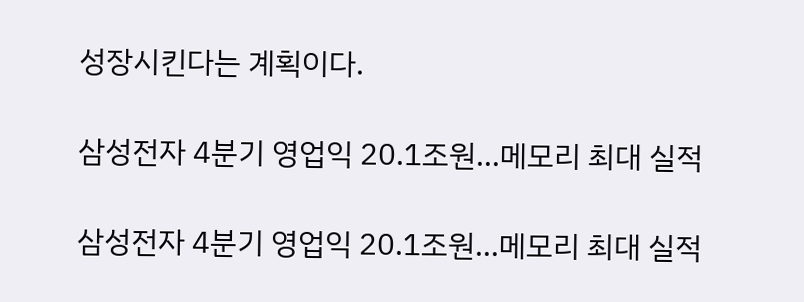성장시킨다는 계획이다.

삼성전자 4분기 영업익 20.1조원…메모리 최대 실적

삼성전자 4분기 영업익 20.1조원…메모리 최대 실적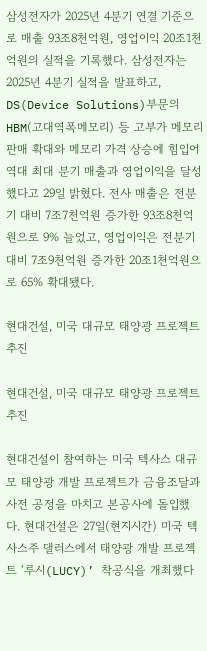삼성전자가 2025년 4분기 연결 기준으로 매출 93조8천억원, 영업이익 20조1천억원의 실적을 기록했다. 삼성전자는 2025년 4분기 실적을 발표하고, DS(Device Solutions)부문의 HBM(고대역폭메모리) 등 고부가 메모리 판매 확대와 메모리 가격 상승에 힘입어 역대 최대 분기 매출과 영업이익을 달성했다고 29일 밝혔다. 전사 매출은 전분기 대비 7조7천억원 증가한 93조8천억원으로 9% 늘었고, 영업이익은 전분기 대비 7조9천억원 증가한 20조1천억원으로 65% 확대됐다.

현대건설, 미국 대규모 태양광 프로젝트 추진

현대건설, 미국 대규모 태양광 프로젝트 추진

현대건설이 참여하는 미국 텍사스 대규모 태양광 개발 프로젝트가 금융조달과 사전 공정을 마치고 본공사에 돌입했다. 현대건설은 27일(현지시간) 미국 텍사스주 댈러스에서 태양광 개발 프로젝트 ‘루시(LUCY)’ 착공식을 개최했다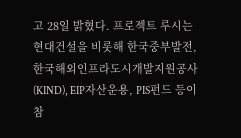고 28일 밝혔다. 프로젝트 루시는 현대건설을 비롯해 한국중부발전, 한국해외인프라도시개발지원공사(KIND), EIP자산운용, PIS펀드 등이 참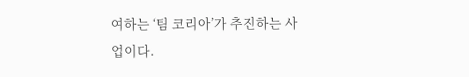여하는 ‘팀 코리아’가 추진하는 사업이다.